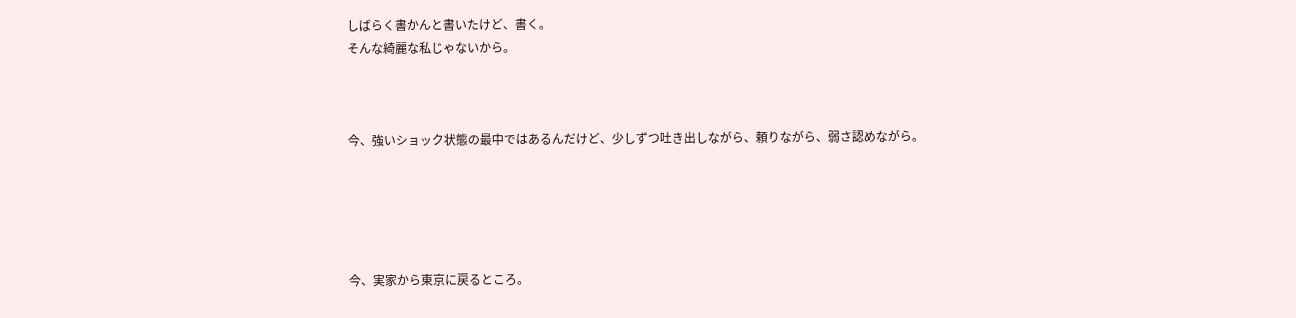しばらく書かんと書いたけど、書く。
そんな綺麗な私じゃないから。



今、強いショック状態の最中ではあるんだけど、少しずつ吐き出しながら、頼りながら、弱さ認めながら。





今、実家から東京に戻るところ。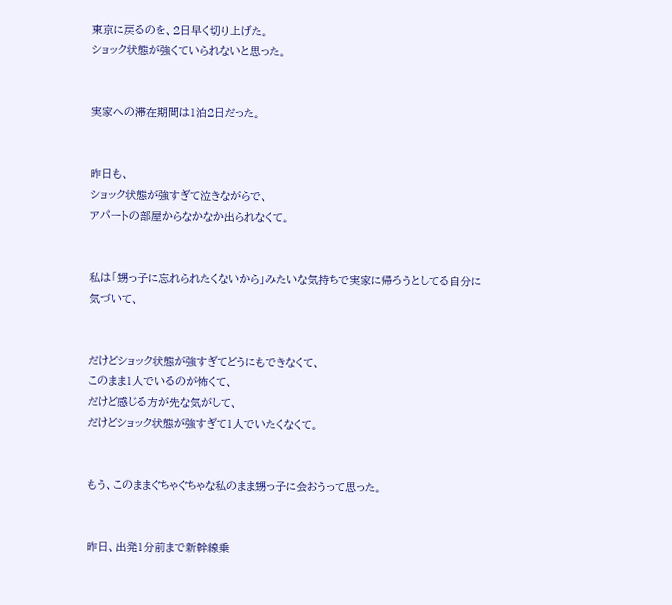東京に戻るのを、2日早く切り上げた。
ショック状態が強くていられないと思った。


実家への滞在期間は1泊2日だった。


昨日も、
ショック状態が強すぎて泣きながらで、
アパートの部屋からなかなか出られなくて。


私は「甥っ子に忘れられたくないから」みたいな気持ちで実家に帰ろうとしてる自分に気づいて、


だけどショック状態が強すぎてどうにもできなくて、
このまま1人でいるのが怖くて、
だけど感じる方が先な気がして、
だけどショック状態が強すぎて1人でいたくなくて。


もう、このままぐちゃぐちゃな私のまま甥っ子に会おうって思った。


昨日、出発1分前まで新幹線乗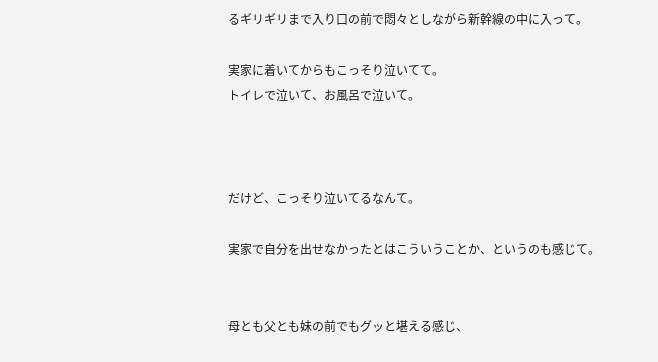るギリギリまで入り口の前で悶々としながら新幹線の中に入って。

実家に着いてからもこっそり泣いてて。
トイレで泣いて、お風呂で泣いて。



だけど、こっそり泣いてるなんて。

実家で自分を出せなかったとはこういうことか、というのも感じて。


母とも父とも妹の前でもグッと堪える感じ、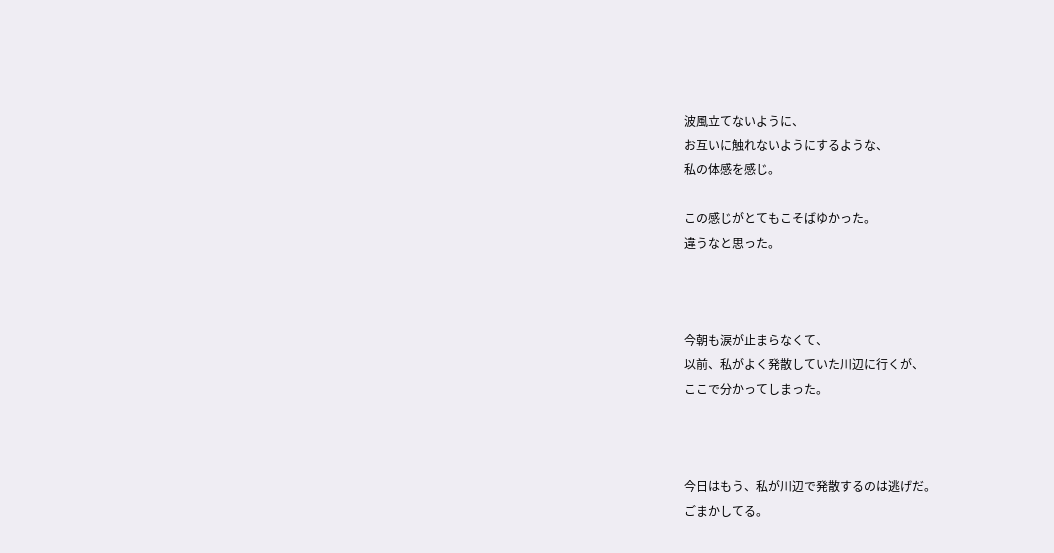波風立てないように、
お互いに触れないようにするような、
私の体感を感じ。

この感じがとてもこそばゆかった。
違うなと思った。



今朝も涙が止まらなくて、
以前、私がよく発散していた川辺に行くが、
ここで分かってしまった。



今日はもう、私が川辺で発散するのは逃げだ。
ごまかしてる。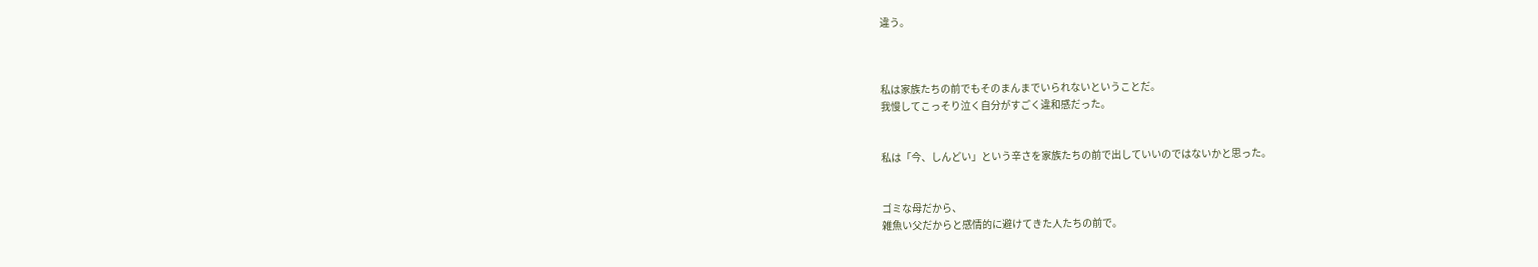違う。



私は家族たちの前でもそのまんまでいられないということだ。
我慢してこっそり泣く自分がすごく違和感だった。


私は「今、しんどい」という辛さを家族たちの前で出していいのではないかと思った。


ゴミな母だから、
雑魚い父だからと感情的に避けてきた人たちの前で。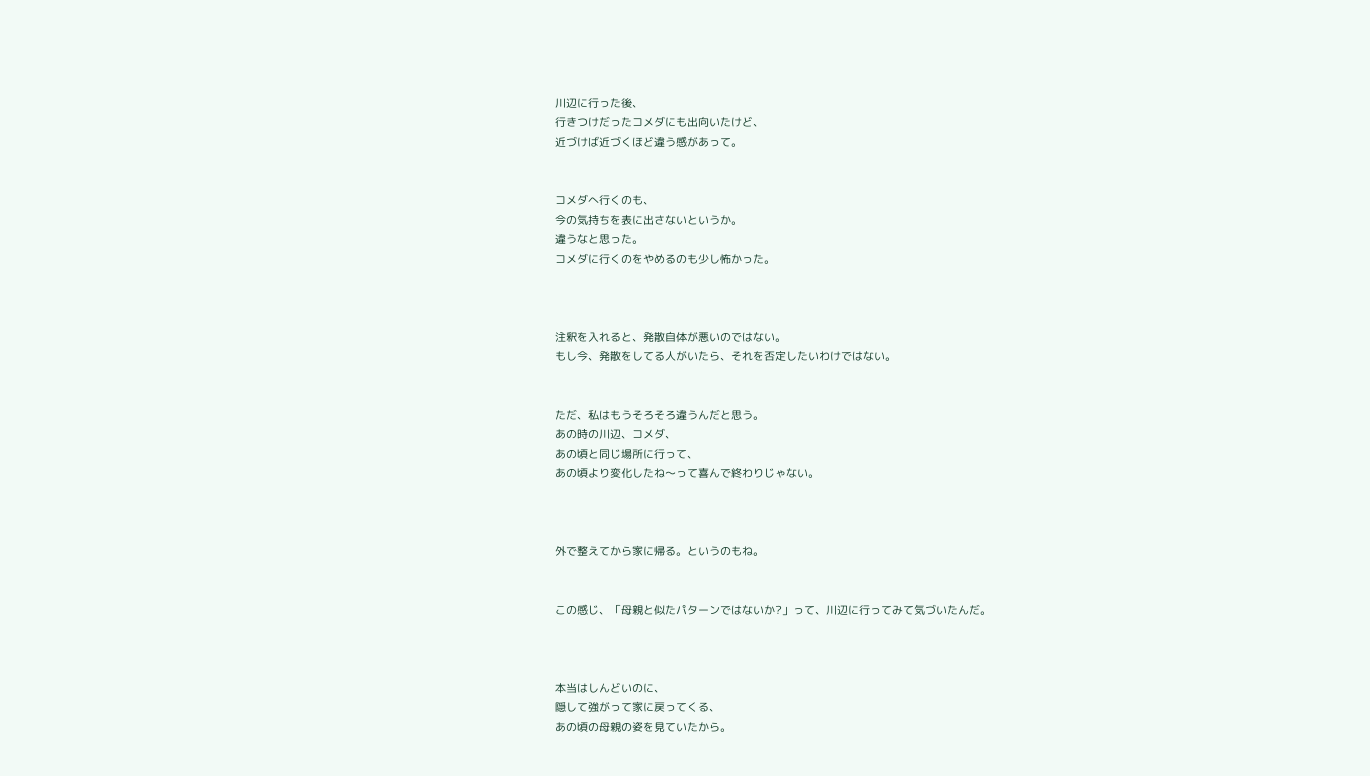川辺に行った後、
行きつけだったコメダにも出向いたけど、
近づけば近づくほど違う感があって。


コメダへ行くのも、
今の気持ちを表に出さないというか。
違うなと思った。
コメダに行くのをやめるのも少し怖かった。



注釈を入れると、発散自体が悪いのではない。
もし今、発散をしてる人がいたら、それを否定したいわけではない。


ただ、私はもうそろそろ違うんだと思う。
あの時の川辺、コメダ、
あの頃と同じ場所に行って、
あの頃より変化したね〜って喜んで終わりじゃない。



外で整えてから家に帰る。というのもね。


この感じ、「母親と似たパターンではないか?」って、川辺に行ってみて気づいたんだ。



本当はしんどいのに、
隠して強がって家に戻ってくる、
あの頃の母親の姿を見ていたから。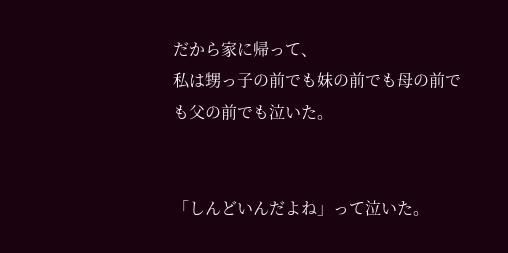だから家に帰って、
私は甥っ子の前でも妹の前でも母の前でも父の前でも泣いた。


「しんどいんだよね」って泣いた。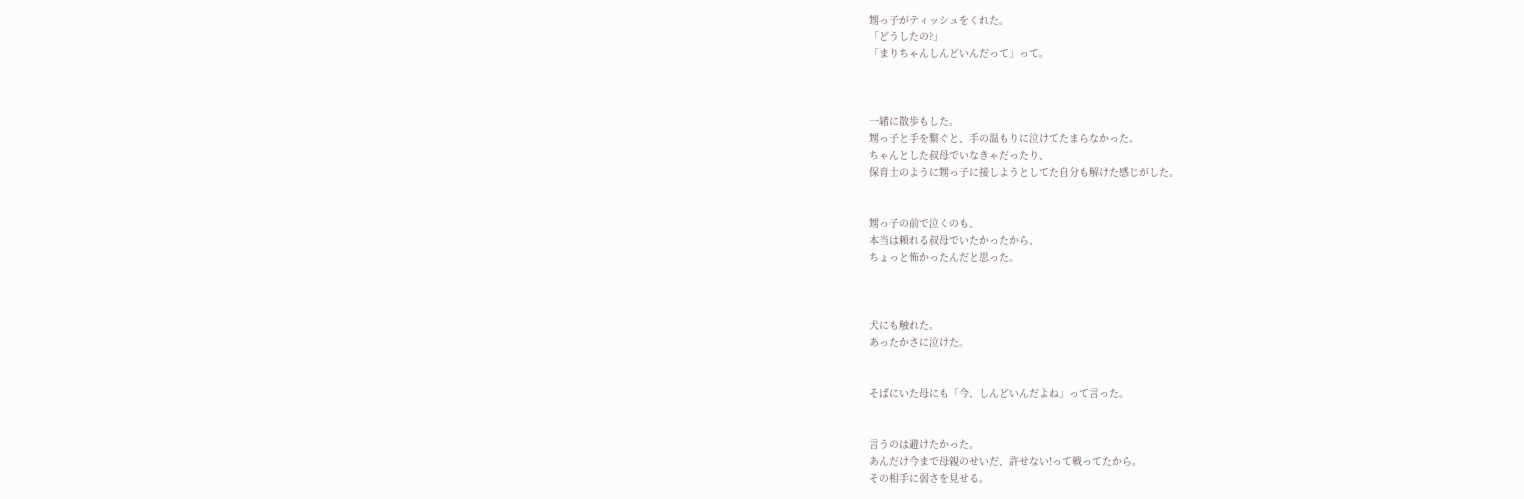甥っ子がティッシュをくれた。
「どうしたの?」
「まりちゃんしんどいんだって」って。



一緒に散歩もした。
甥っ子と手を繋ぐと、手の温もりに泣けてたまらなかった。
ちゃんとした叔母でいなきゃだったり、
保育士のように甥っ子に接しようとしてた自分も解けた感じがした。


甥っ子の前で泣くのも、
本当は頼れる叔母でいたかったから、
ちょっと怖かったんだと思った。



犬にも触れた。
あったかさに泣けた。


そばにいた母にも「今、しんどいんだよね」って言った。


言うのは避けたかった。
あんだけ今まで母親のせいだ、許せない!って戦ってたから。
その相手に弱さを見せる。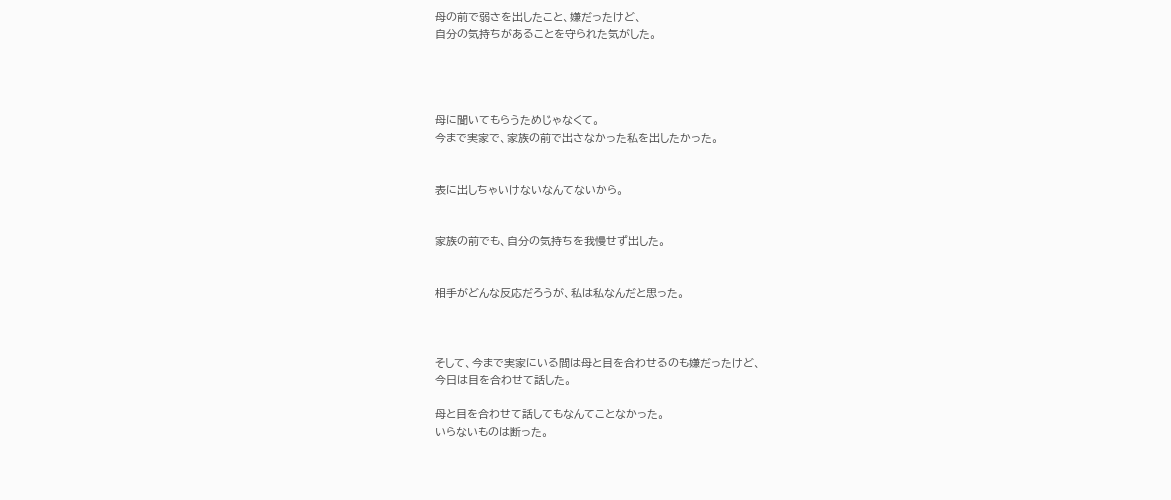母の前で弱さを出したこと、嫌だったけど、
自分の気持ちがあることを守られた気がした。




母に聞いてもらうためじゃなくて。
今まで実家で、家族の前で出さなかった私を出したかった。


表に出しちゃいけないなんてないから。


家族の前でも、自分の気持ちを我慢せず出した。


相手がどんな反応だろうが、私は私なんだと思った。



そして、今まで実家にいる間は母と目を合わせるのも嫌だったけど、
今日は目を合わせて話した。

母と目を合わせて話してもなんてことなかった。
いらないものは断った。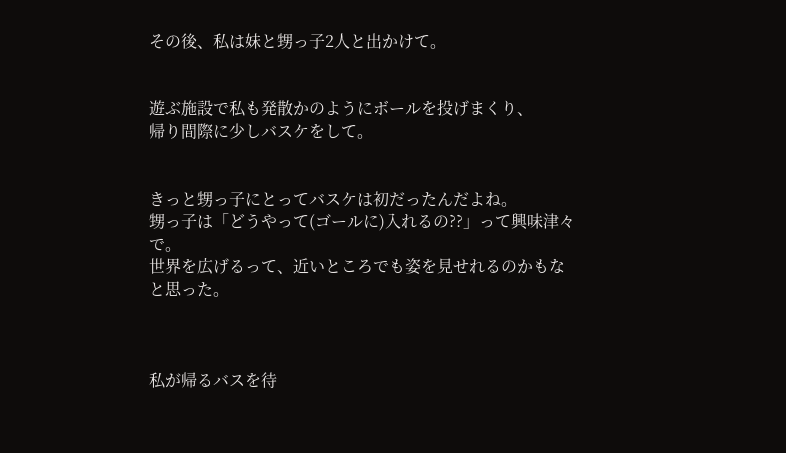その後、私は妹と甥っ子2人と出かけて。


遊ぶ施設で私も発散かのようにボールを投げまくり、
帰り間際に少しバスケをして。


きっと甥っ子にとってバスケは初だったんだよね。
甥っ子は「どうやって(ゴールに)入れるの??」って興味津々で。
世界を広げるって、近いところでも姿を見せれるのかもなと思った。



私が帰るバスを待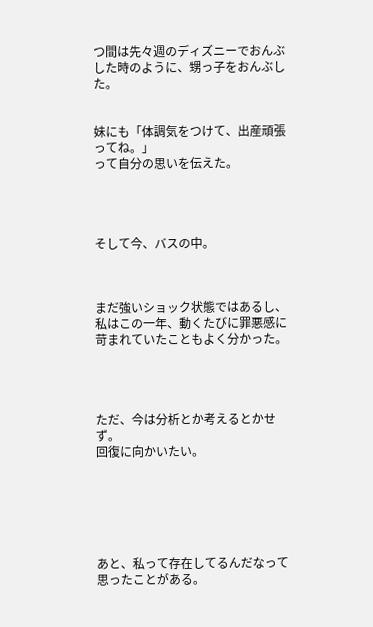つ間は先々週のディズニーでおんぶした時のように、甥っ子をおんぶした。


妹にも「体調気をつけて、出産頑張ってね。」
って自分の思いを伝えた。




そして今、バスの中。



まだ強いショック状態ではあるし、
私はこの一年、動くたびに罪悪感に苛まれていたこともよく分かった。




ただ、今は分析とか考えるとかせず。
回復に向かいたい。






あと、私って存在してるんだなって思ったことがある。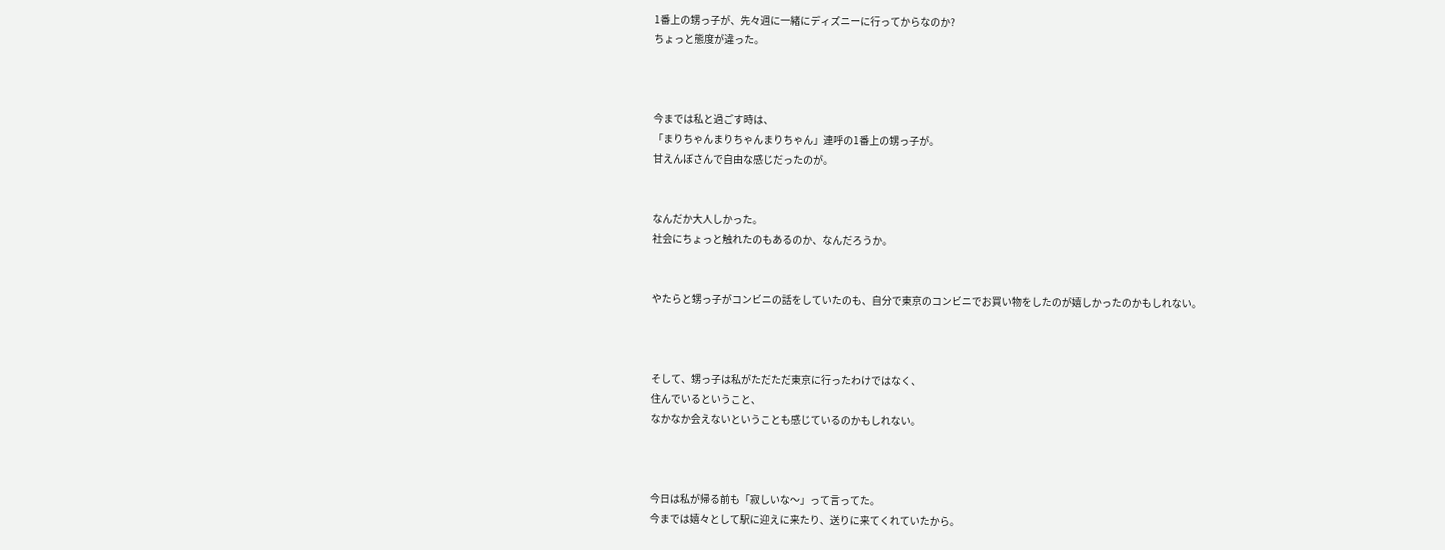1番上の甥っ子が、先々週に一緒にディズニーに行ってからなのか?
ちょっと態度が違った。



今までは私と過ごす時は、
「まりちゃんまりちゃんまりちゃん」連呼の1番上の甥っ子が。
甘えんぼさんで自由な感じだったのが。


なんだか大人しかった。
社会にちょっと触れたのもあるのか、なんだろうか。


やたらと甥っ子がコンビニの話をしていたのも、自分で東京のコンビニでお買い物をしたのが嬉しかったのかもしれない。



そして、甥っ子は私がただただ東京に行ったわけではなく、
住んでいるということ、
なかなか会えないということも感じているのかもしれない。



今日は私が帰る前も「寂しいな〜」って言ってた。
今までは嬉々として駅に迎えに来たり、送りに来てくれていたから。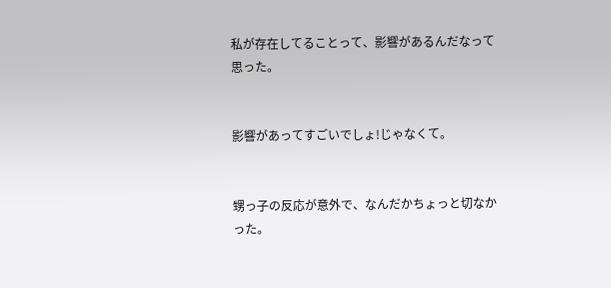私が存在してることって、影響があるんだなって思った。


影響があってすごいでしょ!じゃなくて。


甥っ子の反応が意外で、なんだかちょっと切なかった。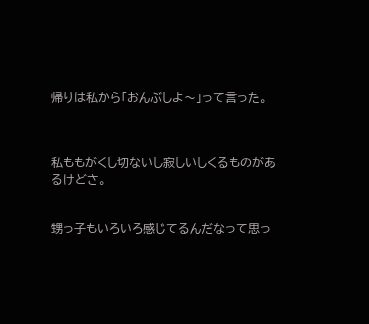帰りは私から「おんぶしよ〜」って言った。



私ももがくし切ないし寂しいしくるものがあるけどさ。


甥っ子もいろいろ感じてるんだなって思っ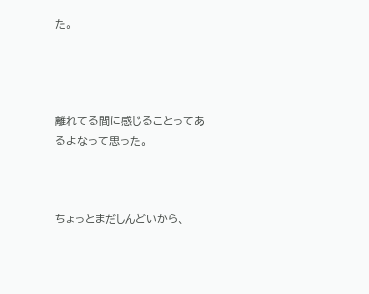た。




離れてる間に感じることってあるよなって思った。



ちょっとまだしんどいから、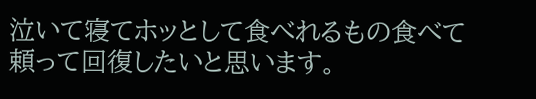泣いて寝てホッとして食べれるもの食べて頼って回復したいと思います。